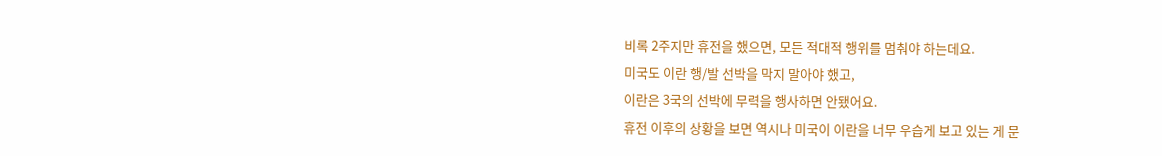비록 2주지만 휴전을 했으면, 모든 적대적 행위를 멈춰야 하는데요.
미국도 이란 행/발 선박을 막지 말아야 했고,
이란은 3국의 선박에 무력을 행사하면 안됐어요.
휴전 이후의 상황을 보면 역시나 미국이 이란을 너무 우습게 보고 있는 게 문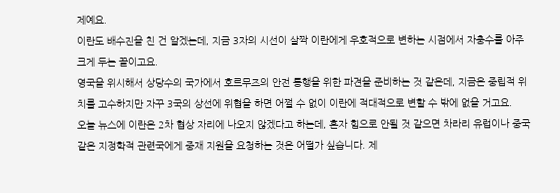제예요.
이란도 배수진을 친 건 알겠는데, 지금 3자의 시선이 살짝 이란에게 우호적으로 변하는 시점에서 자충수를 아주 크게 두는 꼴이고요.
영국을 위시해서 상당수의 국가에서 호르무즈의 안전 통행을 위한 파견을 준비하는 것 같은데, 지금은 중립적 위치를 고수하지만 자꾸 3국의 상선에 위협을 하면 어쩔 수 없이 이란에 적대적으로 변할 수 밖에 없을 거고요.
오늘 뉴스에 이란은 2차 협상 자리에 나오지 않겠다고 하는데, 혼자 힘으로 안될 것 같으면 차라리 유럽이나 중국 같은 지정학적 관련국에게 중재 지원을 요청하는 것은 어떨가 싶습니다. 제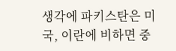생각에 파키스탄은 미국, 이란에 비하면 중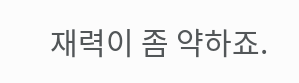재력이 좀 약하죠.